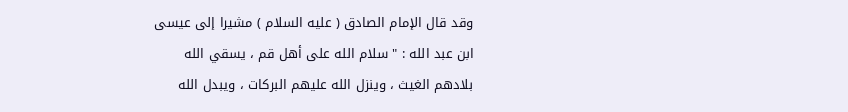وقد قال الإمام الصادق ( عليه السلام ) مشيرا إلى عيسى
ابن عبد الله : " سلام الله على أهل قم ، يسقي الله
بلادهم الغيث ، وينزل الله عليهم البركات ، ويبدل الله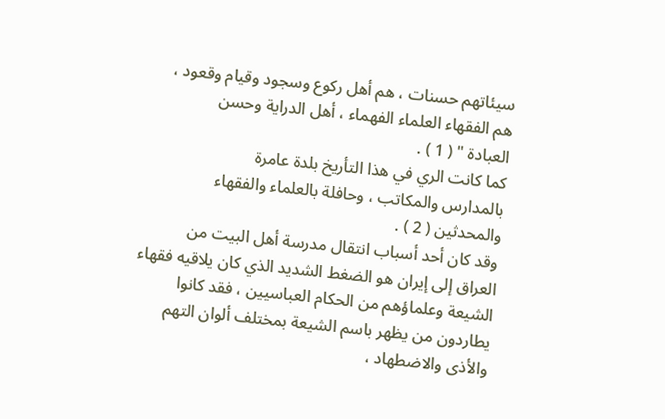سيئاتهم حسنات ، هم أهل ركوع وسجود وقيام وقعود ،
هم الفقهاء العلماء الفهماء ، أهل الدراية وحسن
العبادة " ( 1 ) .
كما كانت الري في هذا التأريخ بلدة عامرة
بالمدارس والمكاتب ، وحافلة بالعلماء والفقهاء
والمحدثين ( 2 ) .
وقد كان أحد أسباب انتقال مدرسة أهل البيت من
العراق إلى إيران هو الضغط الشديد الذي كان يلاقيه فقهاء
الشيعة وعلماؤهم من الحكام العباسيين ، فقد كانوا
يطاردون من يظهر باسم الشيعة بمختلف ألوان التهم
والأذى والاضطهاد ،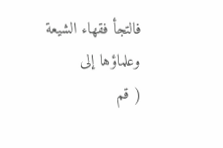فالتجأ فقهاء الشيعة وعلماؤها إلى
( قم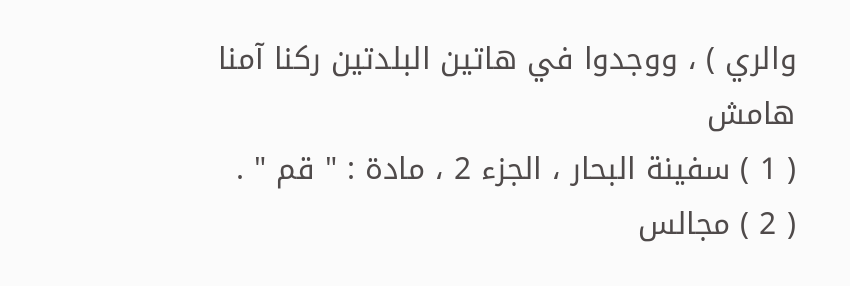والري ) ، ووجدوا في هاتين البلدتين ركنا آمنا
هامش
( 1 ) سفينة البحار ، الجزء 2 ، مادة : " قم " .
( 2 ) مجالس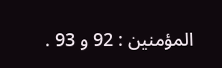المؤمنين : 92 و 93 .